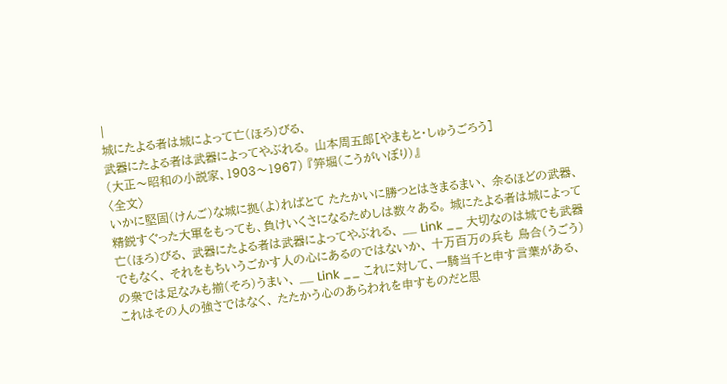|
城にたよる者は城によって亡(ほろ)びる、
武器にたよる者は武器によってやぶれる。 山本周五郎[やまもと・しゅうごろう]
(大正〜昭和の小説家、1903〜1967) 『笄堀(こうがいぼり)』
〈全文〉
いかに堅固(けんご)な城に拠(よ)ればとて たたかいに勝つとはきまるまい、 余るほどの武器、精鋭すぐった大軍をもっても、負けいくさになるためしは数々ある。 城にたよる者は城によって亡(ほろ)びる、 武器にたよる者は武器によってやぶれる、 __ Link __ 大切なのは城でも武器でもなく、 それをもちいうごかす人の心にあるのではないか、 十万百万の兵も 烏合(うごう)の衆では足なみも揃(そろ)うまい、 __ Link __ これに対して、一騎当千と申す言葉がある、 これはその人の強さではなく、 たたかう心のあらわれを申すものだと思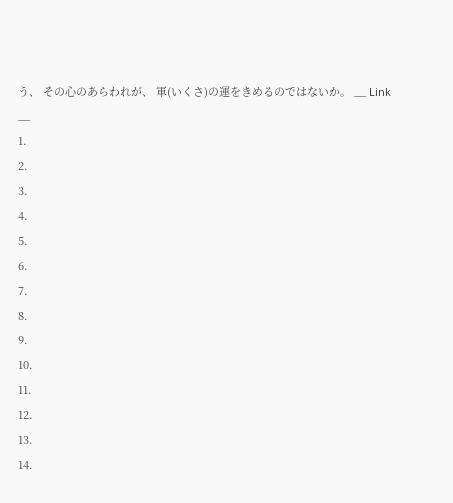う、 その心のあらわれが、 軍(いくさ)の運をきめるのではないか。 __ Link __
1.
2.
3.
4.
5.
6.
7.
8.
9.
10.
11.
12.
13.
14.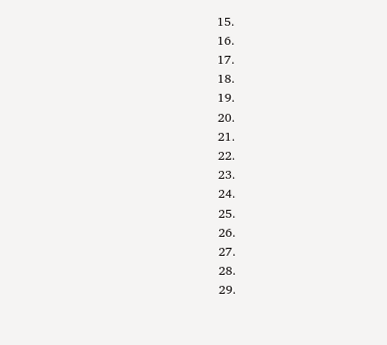15.
16.
17.
18.
19.
20.
21.
22.
23.
24.
25.
26.
27.
28.
29.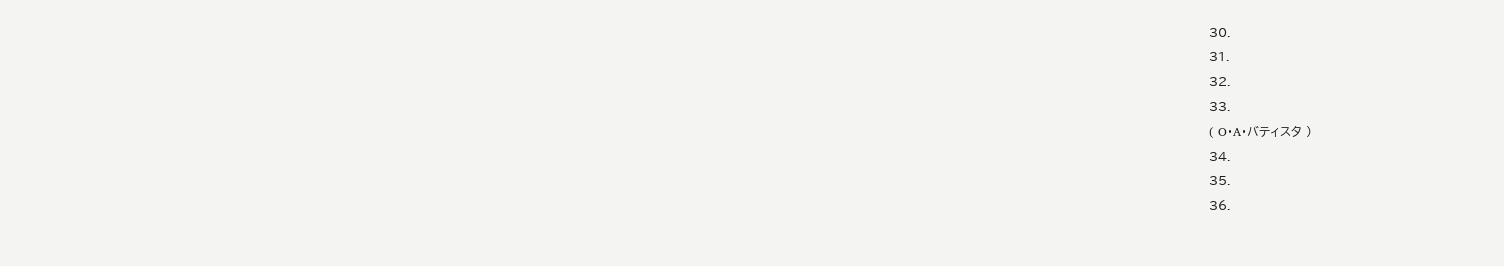30.
31.
32.
33.
( O・A・バティスタ )
34.
35.
36.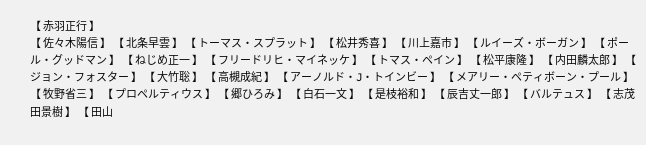【 赤羽正行 】
【 佐々木陽信 】 【 北条早雲 】 【 トーマス・スプラット 】 【 松井秀喜 】 【 川上嘉市 】 【 ルイーズ・ボーガン 】 【 ポール・グッドマン 】 【 ねじめ正一 】 【 フリードリヒ・マイネッケ 】 【 トマス・ペイン 】 【 松平康隆 】 【 内田麟太郎 】 【 ジョン・フォスター 】 【 大竹聡 】 【 高槻成紀 】 【 アーノルド・J・トインビー 】 【 メアリー・ペティボーン・プール 】 【 牧野省三 】 【 プロペルティウス 】 【 郷ひろみ 】 【 白石一文 】 【 是枝裕和 】 【 辰吉丈一郎 】 【 バルテュス 】 【 志茂田景樹 】 【 田山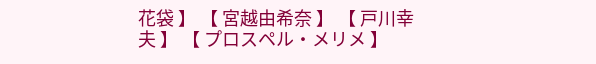花袋 】 【 宮越由希奈 】 【 戸川幸夫 】 【 プロスペル・メリメ 】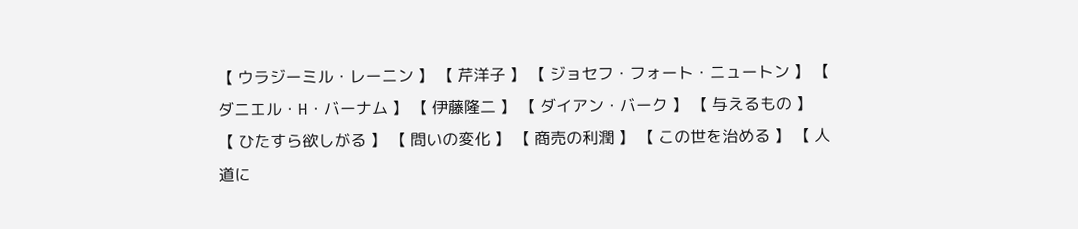【 ウラジーミル・レーニン 】 【 芹洋子 】 【 ジョセフ・フォート・ニュートン 】 【 ダニエル・H・バーナム 】 【 伊藤隆二 】 【 ダイアン・バーク 】 【 与えるもの 】
【 ひたすら欲しがる 】 【 問いの変化 】 【 商売の利潤 】 【 この世を治める 】 【 人道に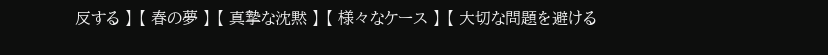反する 】 【 春の夢 】 【 真摯な沈黙 】 【 様々なケース 】 【 大切な問題を避ける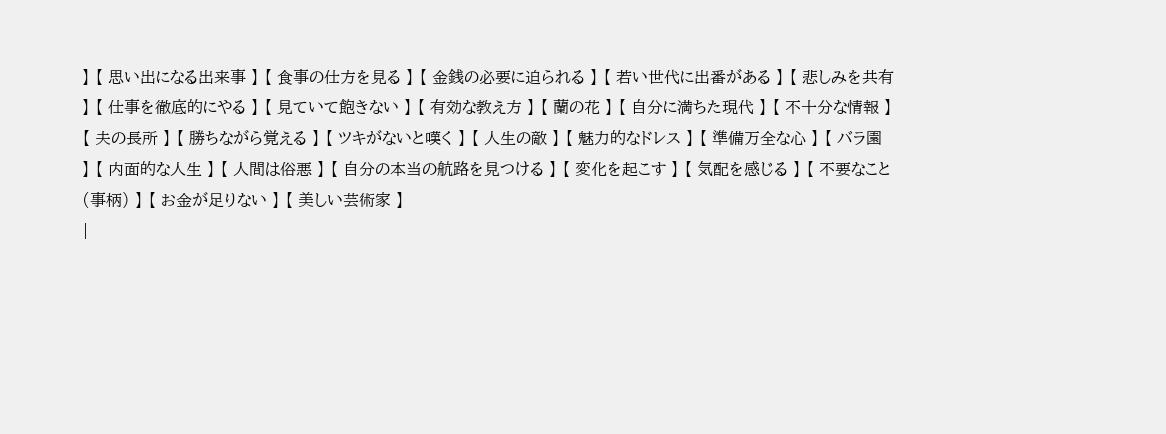】 【 思い出になる出来事 】 【 食事の仕方を見る 】 【 金銭の必要に迫られる 】 【 若い世代に出番がある 】 【 悲しみを共有 】 【 仕事を徹底的にやる 】 【 見ていて飽きない 】 【 有効な教え方 】 【 蘭の花 】 【 自分に満ちた現代 】 【 不十分な情報 】 【 夫の長所 】 【 勝ちながら覚える 】 【 ツキがないと嘆く 】 【 人生の敵 】 【 魅力的なドレス 】 【 準備万全な心 】 【 バラ園 】 【 内面的な人生 】 【 人間は俗悪 】 【 自分の本当の航路を見つける 】 【 変化を起こす 】 【 気配を感じる 】 【 不要なこと(事柄) 】 【 お金が足りない 】 【 美しい芸術家 】
|